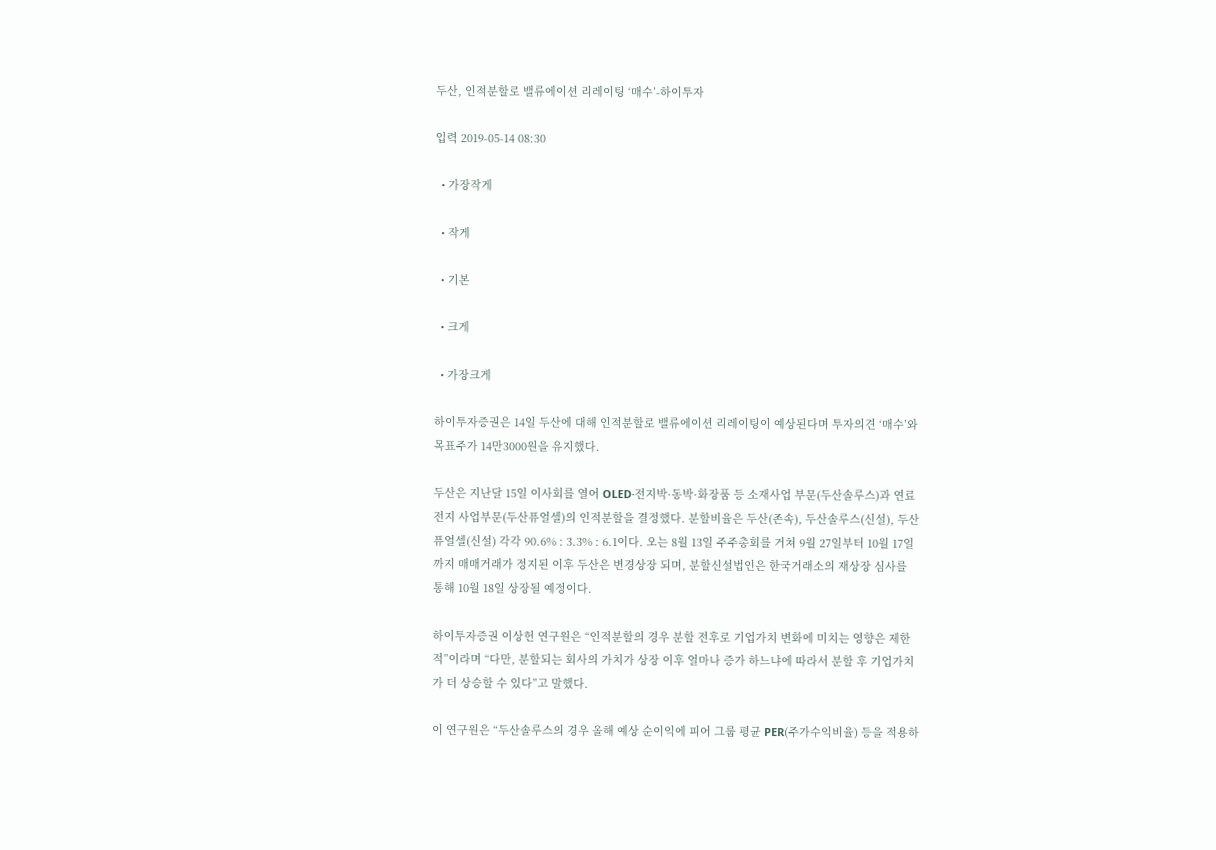두산, 인적분할로 밸류에이션 리레이팅 ‘매수’-하이투자

입력 2019-05-14 08:30

  • 가장작게

  • 작게

  • 기본

  • 크게

  • 가장크게

하이투자증권은 14일 두산에 대해 인적분할로 밸류에이션 리레이팅이 예상된다며 투자의견 ‘매수’와 목표주가 14만3000원을 유지했다.

두산은 지난달 15일 이사회를 열어 OLED·전지박·동박·화장품 등 소재사업 부문(두산솔루스)과 연료전지 사업부문(두산퓨얼셀)의 인적분할을 결정했다. 분할비율은 두산(존속), 두산솔루스(신설), 두산퓨얼셀(신설) 각각 90.6% : 3.3% : 6.1이다. 오는 8월 13일 주주총회를 거쳐 9월 27일부터 10월 17일까지 매매거래가 정지된 이후 두산은 변경상장 되며, 분할신설법인은 한국거래소의 재상장 심사를 통해 10월 18일 상장될 예정이다.

하이투자증권 이상헌 연구원은 “인적분할의 경우 분할 전후로 기업가치 변화에 미치는 영향은 제한적”이라며 “다만, 분할되는 회사의 가치가 상장 이후 얼마나 증가 하느냐에 따라서 분할 후 기업가치가 더 상승할 수 있다”고 말했다.

이 연구원은 “두산솔루스의 경우 올해 예상 순이익에 피어 그룹 평균 PER(주가수익비율) 등을 적용하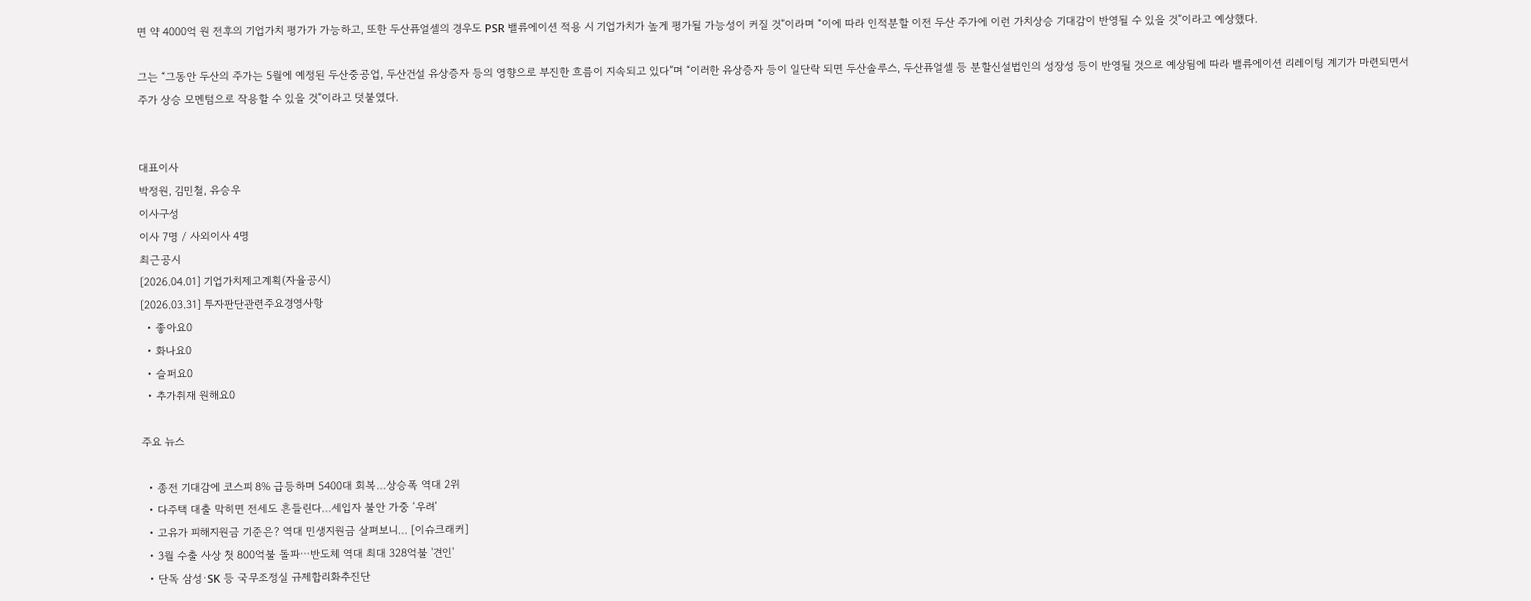면 약 4000억 원 전후의 기업가치 평가가 가능하고, 또한 두산퓨얼셀의 경우도 PSR 밸류에이션 적용 시 기업가치가 높게 평가될 가능성이 커질 것”이라며 “이에 따라 인적분할 이전 두산 주가에 이런 가치상승 기대감이 반영될 수 있을 것”이라고 예상했다.

그는 “그동안 두산의 주가는 5월에 예정된 두산중공업, 두산건설 유상증자 등의 영향으로 부진한 흐름이 지속되고 있다”며 “이러한 유상증자 등이 일단락 되면 두산솔루스, 두산퓨얼셀 등 분할신설법인의 성장성 등이 반영될 것으로 예상됨에 따라 밸류에이션 리레이팅 계기가 마련되면서 주가 상승 모멘텀으로 작용할 수 있을 것”이라고 덧붙였다.


대표이사
박정원, 김민철, 유승우
이사구성
이사 7명 / 사외이사 4명
최근공시
[2026.04.01] 기업가치제고계획(자율공시)
[2026.03.31] 투자판단관련주요경영사항
  • 좋아요0
  • 화나요0
  • 슬퍼요0
  • 추가취재 원해요0

주요 뉴스

  • 종전 기대감에 코스피 8% 급등하며 5400대 회복…상승폭 역대 2위
  • 다주택 대출 막히면 전세도 흔들린다…세입자 불안 가중 ‘우려’
  • 고유가 피해지원금 기준은? 역대 민생지원금 살펴보니… [이슈크래커]
  • 3월 수출 사상 첫 800억불 돌파⋯반도체 역대 최대 328억불 '견인'
  • 단독 삼성·SK 등 국무조정실 규제합리화추진단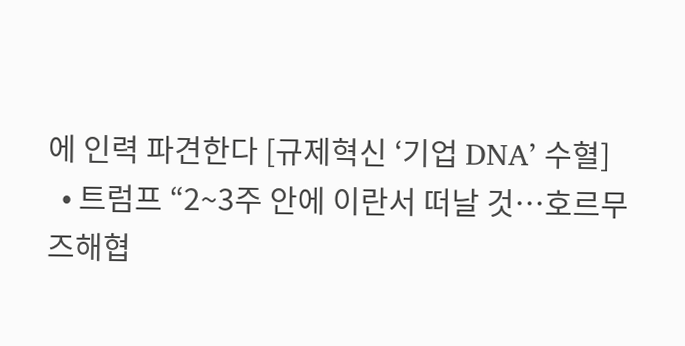에 인력 파견한다 [규제혁신 ‘기업 DNA’ 수혈]
  • 트럼프 “2~3주 안에 이란서 떠날 것…호르무즈해협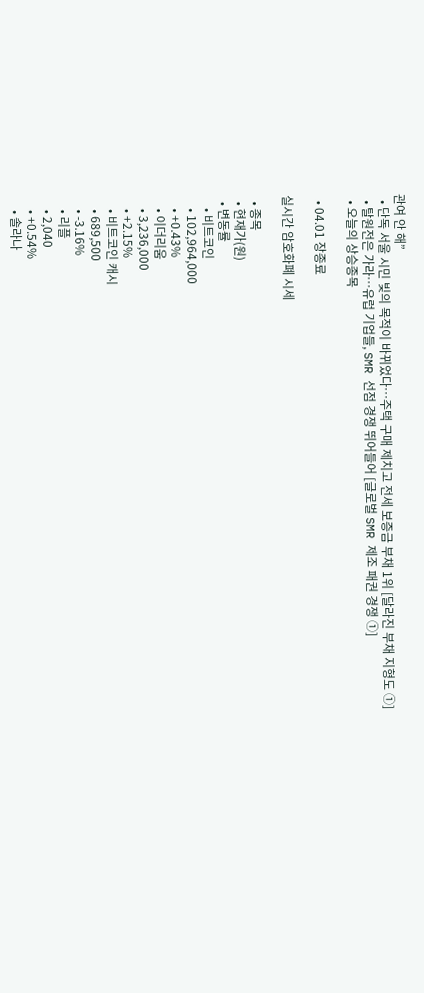관여 안 해”
  • 단독 서울 시민 빚의 목적이 바뀌었다⋯주택 구매 제치고 전세 보증금 부채 1위 [달라진 부채 지형도 ①]
  • 탈원전은 가라…유럽 기업들, SMR 선점 경쟁 뛰어들어 [글로벌 SMR 제조 패권 경쟁 ①]
  • 오늘의 상승종목

  • 04.01 장종료

실시간 암호화폐 시세

  • 종목
  • 현재가(원)
  • 변동률
    • 비트코인
    • 102,964,000
    • +0.43%
    • 이더리움
    • 3,236,000
    • +2.15%
    • 비트코인 캐시
    • 689,500
    • -3.16%
    • 리플
    • 2,040
    • +0.54%
    • 솔라나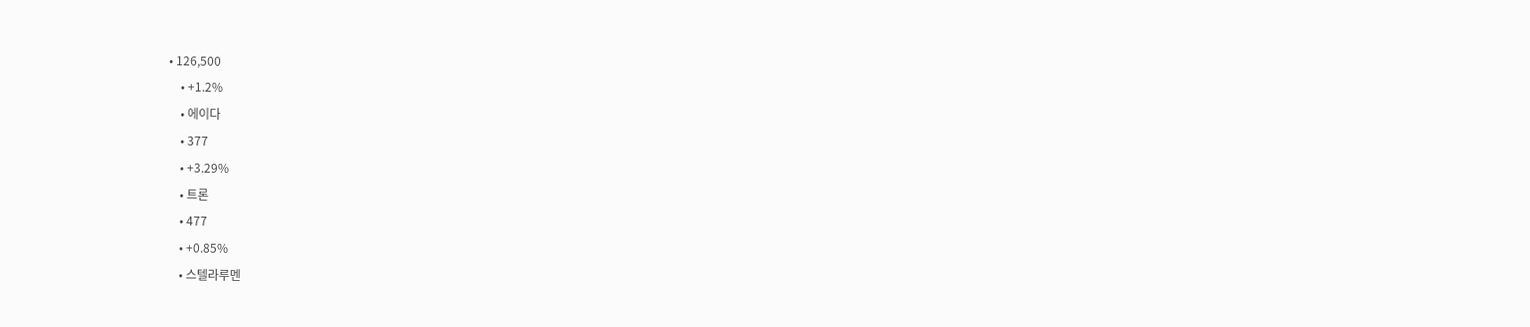• 126,500
    • +1.2%
    • 에이다
    • 377
    • +3.29%
    • 트론
    • 477
    • +0.85%
    • 스텔라루멘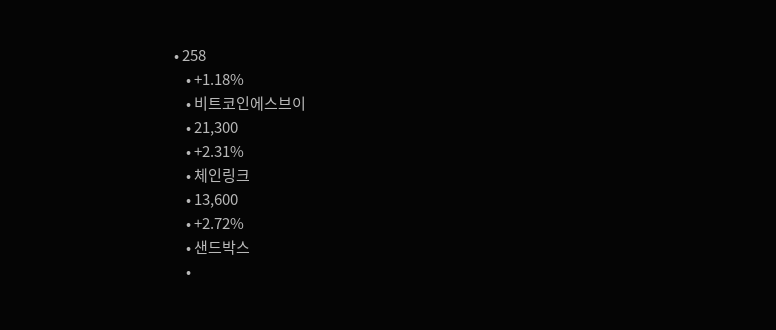• 258
    • +1.18%
    • 비트코인에스브이
    • 21,300
    • +2.31%
    • 체인링크
    • 13,600
    • +2.72%
    • 샌드박스
    •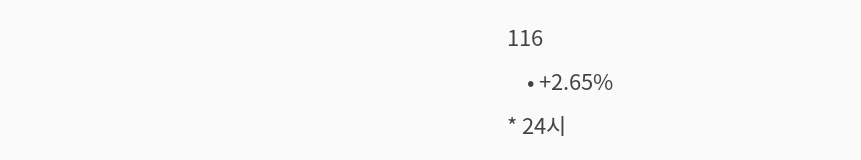116
    • +2.65%
* 24시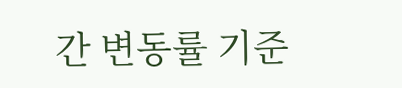간 변동률 기준